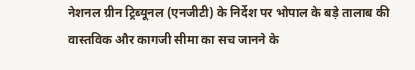नेशनल ग्रीन ट्रिब्यूनल (एनजीटी) के निर्देश पर भोपाल के बड़े तालाब की वास्तविक और कागजी सीमा का सच जानने के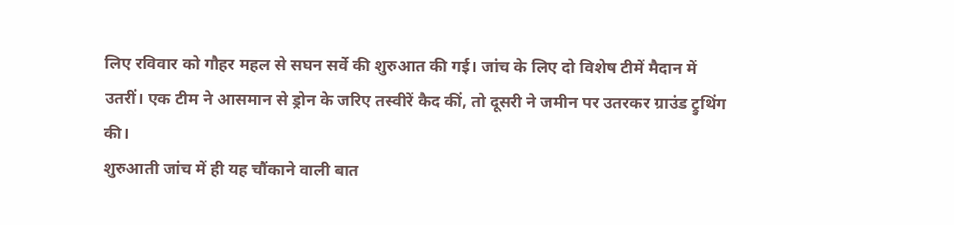लिए रविवार को गौहर महल से सघन सर्वे की शुरुआत की गई। जांच के लिए दो विशेष टीमें मैदान में उतरीं। एक टीम ने आसमान से ड्रोन के जरिए तस्वीरें कैद कीं, तो दूसरी ने जमीन पर उतरकर ग्राउंड ट्रुथिंग की।
शुरुआती जांच में ही यह चौंकाने वाली बात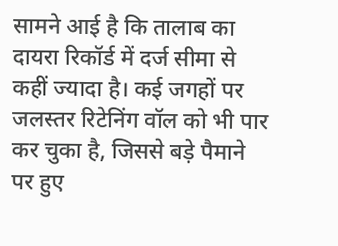सामने आई है कि तालाब का दायरा रिकॉर्ड में दर्ज सीमा से कहीं ज्यादा है। कई जगहों पर जलस्तर रिटेनिंग वॉल को भी पार कर चुका है, जिससे बड़े पैमाने पर हुए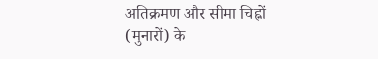अतिक्रमण और सीमा चिह्नों (मुनारों) के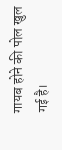गायब होने की पोल खुल गई है।